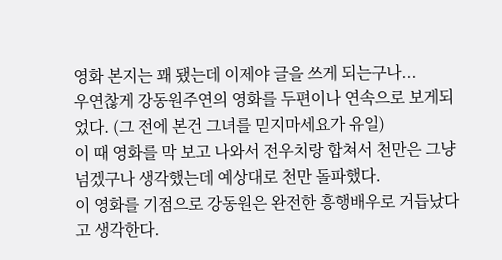영화 본지는 꽤 됐는데 이제야 글을 쓰게 되는구나...
우연찮게 강동원주연의 영화를 두편이나 연속으로 보게되었다. (그 전에 본건 그녀를 믿지마세요가 유일)
이 때 영화를 막 보고 나와서 전우치랑 합쳐서 천만은 그냥 넘겠구나 생각했는데 예상대로 천만 돌파했다.
이 영화를 기점으로 강동원은 완전한 흥행배우로 거듭났다고 생각한다.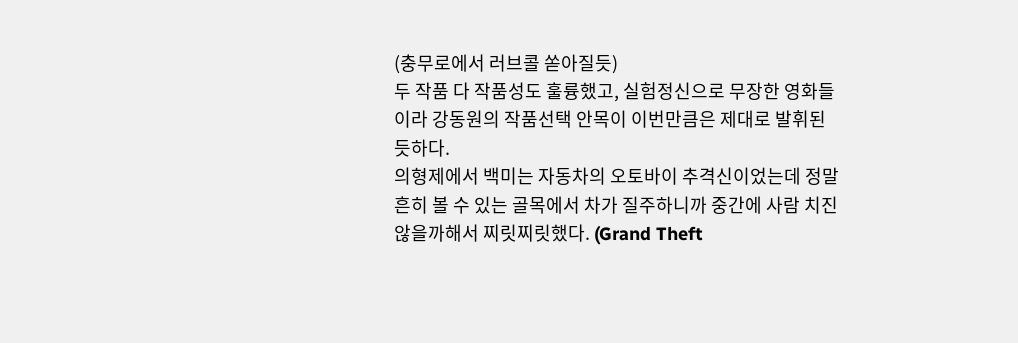(충무로에서 러브콜 쏟아질듯)
두 작품 다 작품성도 훌륭했고, 실험정신으로 무장한 영화들이라 강동원의 작품선택 안목이 이번만큼은 제대로 발휘된 듯하다.
의형제에서 백미는 자동차의 오토바이 추격신이었는데 정말 흔히 볼 수 있는 골목에서 차가 질주하니까 중간에 사람 치진 않을까해서 찌릿찌릿했다. (Grand Theft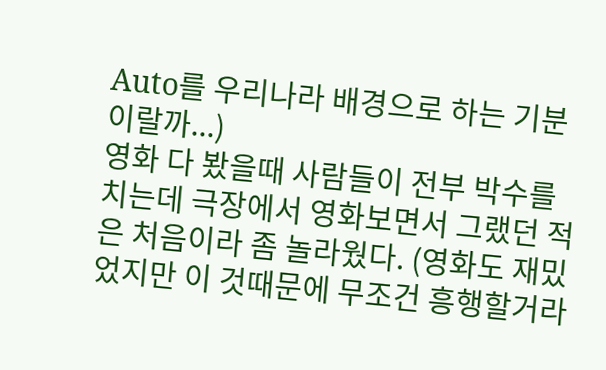Auto를 우리나라 배경으로 하는 기분이랄까...)
영화 다 봤을때 사람들이 전부 박수를 치는데 극장에서 영화보면서 그랬던 적은 처음이라 좀 놀라웠다. (영화도 재밌었지만 이 것때문에 무조건 흥행할거라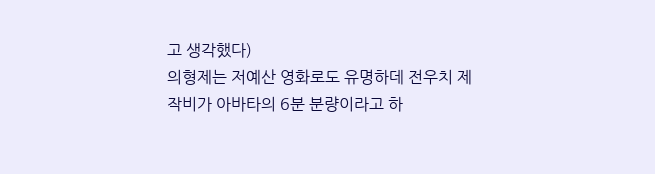고 생각했다)
의형제는 저예산 영화로도 유명하데 전우치 제작비가 아바타의 6분 분량이라고 하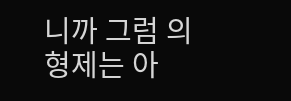니까 그럼 의형제는 아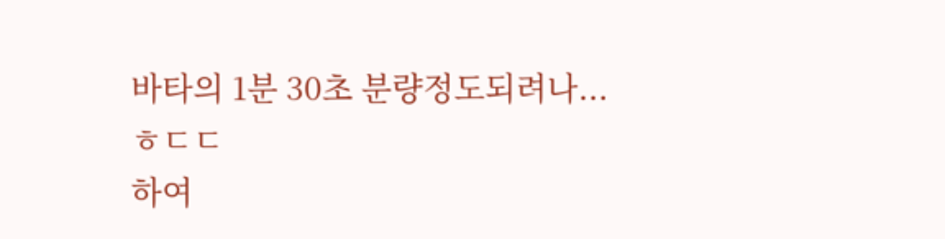바타의 1분 30초 분량정도되려나...ㅎㄷㄷ
하여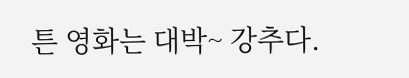튼 영화는 대박~ 강추다.